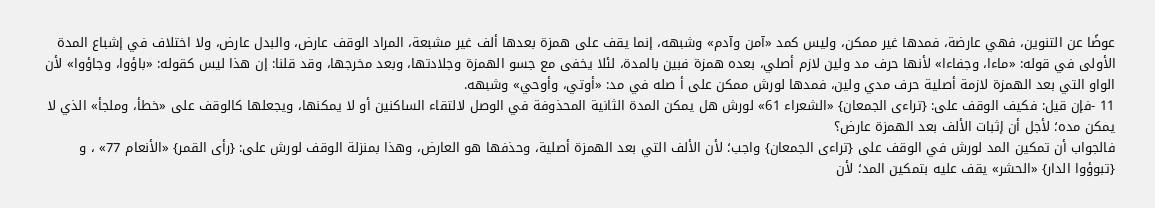عوضًا عن التنوين، فهي عارضة، فمدها غير ممكن، وليس كمد «آمن وآدم» وشبهه، إنما يقف على همزة بعدها ألف غير مشبعة، المراد الوقف عارض، والبدل عارض، ولا اختلاف في إشباع المدة الأولى في قوله: «ماءا، وجفاءا» لأنها حرف مد ولين لازم أصلي، بعده همزة فبين بالمدة، لئلا يخفى مع جسو الهمزة وجلادتها، وبعد مخرجها، وقد قلنا: إن هذا ليس كقوله: «باؤوا، وجاؤوا» لأن الواو التي بعد الهمزة لازمة أصلية حرف مدي ولين، فمدها لورش ممكن على أ صله في مد: «أوتي، وأوحي» وشبهه.
11 -فإن قيل: فكيف الوقف على: {تراءى الجمعان} «الشعراء 61» لورش هل يمكن المدة الثانية المحذوفة في الوصل لالتقاء الساكنين أو لا يمكنها، ويجعلها كالوقف على «خطأ، وملجأ» الذي لا يمكن مده؛ لأجل أن إثبات الألف بعد الهمزة عارض؟
فالجواب أن تمكين المد لورش في الوقف على {تراءى الجمعان} واجب؛ لأن الألف التي بعد الهمزة أصلية، وحذفها هو العارض، وهذا بمنزلة الوقف لورش على: {رأى القمر} «الأنعام 77» ، و {تبوؤوا الدار} «الحشر» يقف عليه بتمكين المد؛ لأن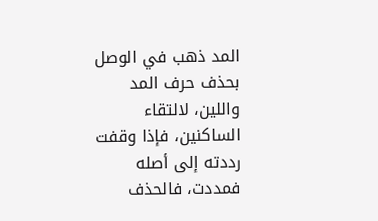المد ذهب في الوصل بحذف حرف المد واللين، لالتقاء الساكنين، فإذا وقفت رددته إلى أصله فمددت، فالحذف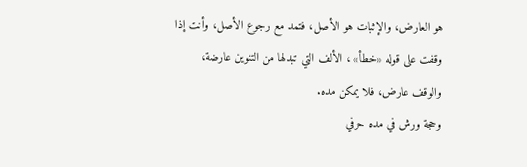هو العارض، والإثبات هو الأصل، فتمد مع رجوع الأصل، وأنت إذا وقفت على قوله «خطأ» ، الألف التي تبدلها من التنوين عارضة، والوقف عارض، فلا يمكن مده.
وحجة ورش في مده حرفي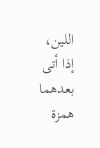اللين، إذا أتى بعدهما همزة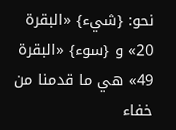نحو: {شيء} «البقرة 20» و {سوء} «البقرة 49» هي ما قدمنا من خفاء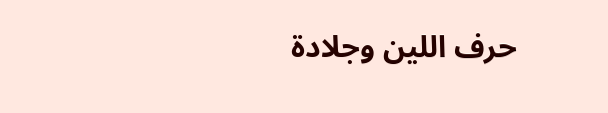حرف اللين وجلادة